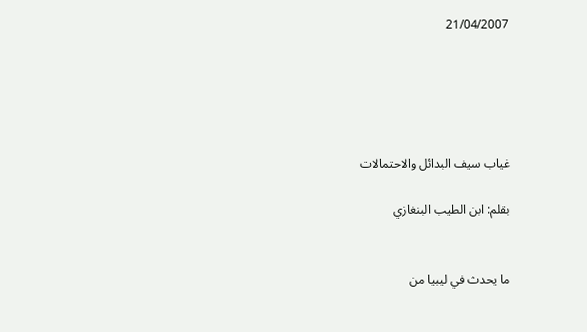21/04/2007





غياب سيف البدائل والاحتمالات

بقلم: ابن الطيب البنغازي


ما يحدث في ليبيا من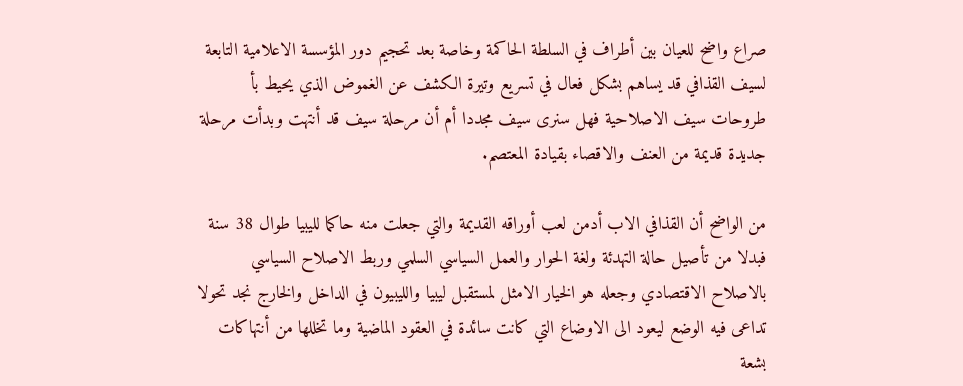صراع واضح للعيان بين أطراف في السلطة الحاكمة وخاصة بعد تحجيم دور المؤسسة الاعلامية التابعة لسيف القذافي قد يساهم بشكل فعال في تسريع وتيرة الكشف عن الغموض الذي يحيط بأ طروحات سيف الاصلاحية فهل سنرى سيف مجددا أم أن مرحلة سيف قد أنتهت وبدأت مرحلة جديدة قديمة من العنف والاقصاء بقيادة المعتصم.

من الواضح أن القذافي الاب أدمن لعب أوراقه القديمة والتي جعلت منه حاكما لليبيا طوال 38 سنة فبدلا من تأصيل حالة التهدئة ولغة الحوار والعمل السياسي السلمي وربط الاصلاح السياسي بالاصلاح الاقتصادي وجعله هو الخيار الامثل لمستقبل ليبيا والليبيون في الداخل والخارج نجد تحولا تداعى فيه الوضع ليعود الى الاوضاع التي كانت سائدة في العقود الماضية وما تخللها من أنتهاكات بشعة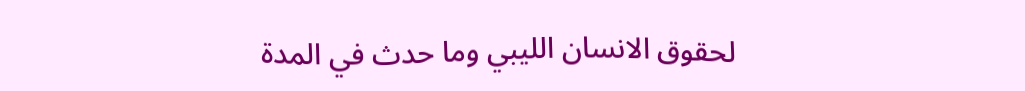لحقوق الانسان الليبي وما حدث في المدة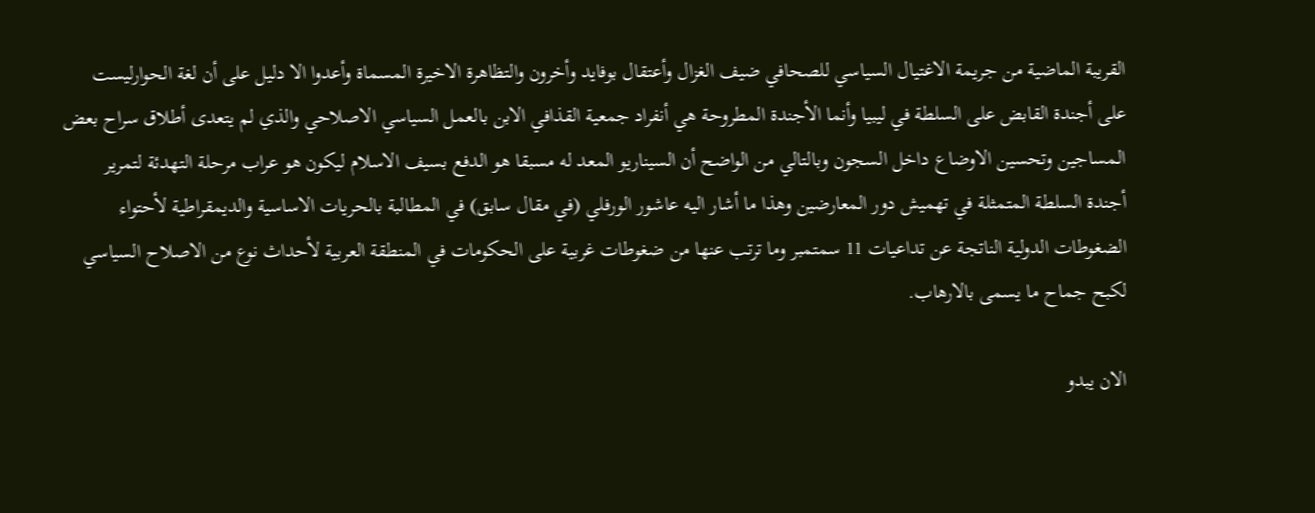القريبة الماضية من جريمة الاغتيال السياسي للصحافي ضيف الغزال وأعتقال بوفايد وأخرون والتظاهرة الاخيرة المسماة وأعدوا الا دليل على أن لغة الحوارليست على أجندة القابض على السلطة في ليبيا وأنما الأجندة المطروحة هي أنفراد جمعية القذافي الابن بالعمل السياسي الاصلاحي والذي لم يتعدى أطلاق سراح بعض المساجين وتحسين الاوضاع داخل السجون وبالتالي من الواضح أن السيناريو المعد له مسبقا هو الدفع بسيف الاسلام ليكون هو عراب مرحلة التهدئة لتمرير أجندة السلطة المتمثلة في تهميش دور المعارضين وهذا ما أشار اليه عاشور الورفلي (في مقال سابق) في المطالبة بالحريات الاساسية والديمقراطية لأحتواء الضغوطات الدولية الناتجة عن تداعيات 11 سمتمبر وما ترتب عنها من ضغوطات غربية على الحكومات في المنطقة العربية لأحداث نوع من الاصلاح السياسي لكبح جماح ما يسمى بالارهاب.

الان يبدو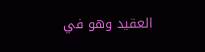العقيد وهو في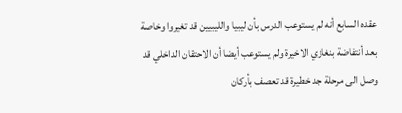عقده السابع أنه لم يستوعب الدرس بأن ليبيا والليبيين قد تغيروا وخاصة بعد أنتفاضة بنغازي الاخيرة ولم يستوعب أيضا أن الاحتقان الداخلي قد وصل الى مرحلة جد خطيرة قد تعصف بأركان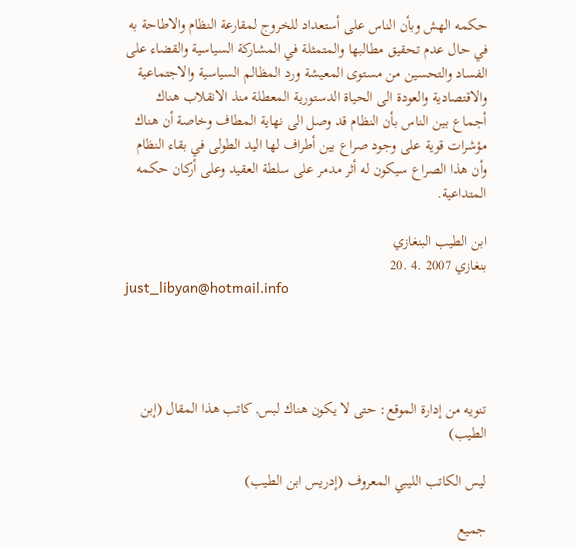حكمه الهش وبأن الناس على أستعداد للخروج لمقارعة النظام والاطاحة به في حال عدم تحقيق مطالبها والمتمثلة في المشاركة السياسية والقضاء على الفساد والتحسين من مستوى المعيشة ورد المظالم السياسية والاجتماعية والاقتصادية والعودة الى الحياة الدستورية المعطلة منذ الانقلاب هناك أجماع بين الناس بأن النظام قد وصل الى نهاية المطاف وخاصة أن هناك مؤشرات قوية على وجود صراع بين أطراف لها اليد الطولى في بقاء النظام وأن هذا الصراع سيكون له أثر مدمر على سلطة العقيد وعلى أركان حكمه المتداعية.

ابن الطيب البنغازي
بنغازي 2007 .4 .20
just_libyan@hotmail.info




تنويه من إدارة الموقع: حتى لا يكون هناك لبس, كاتب هذا المقال (إبن الطيب)

ليس الكاتب الليبي المعروف (إدريس ابن الطيب)

جميع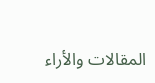المقالات والأراء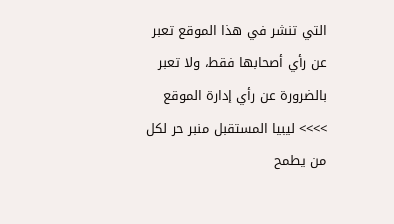التي تنشر في هذا الموقع تعبر عن رأي أصحابها فقط، ولا تعبر بالضرورة عن رأي إدارة الموقع >>>> ليبيا المستقبل منبر حر لكل من يطمح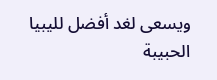ويسعى لغد أفضل لليبيا الحبيبة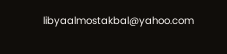libyaalmostakbal@yahoo.com